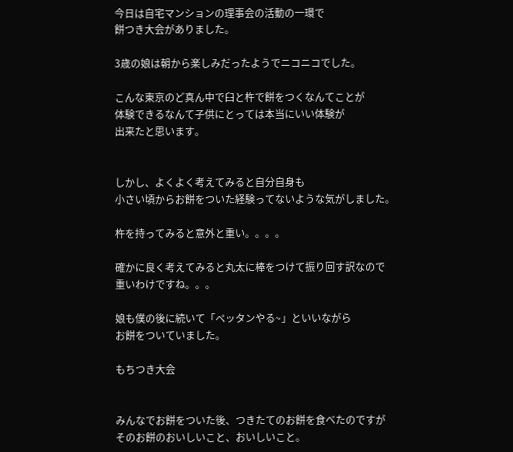今日は自宅マンションの理事会の活動の一環で
餅つき大会がありました。

3歳の娘は朝から楽しみだったようでニコニコでした。

こんな東京のど真ん中で臼と杵で餅をつくなんてことが
体験できるなんて子供にとっては本当にいい体験が
出来たと思います。


しかし、よくよく考えてみると自分自身も
小さい頃からお餅をついた経験ってないような気がしました。

杵を持ってみると意外と重い。。。。

確かに良く考えてみると丸太に棒をつけて振り回す訳なので
重いわけですね。。。

娘も僕の後に続いて「ペッタンやる~」といいながら
お餅をついていました。

もちつき大会


みんなでお餅をついた後、つきたてのお餅を食べたのですが
そのお餅のおいしいこと、おいしいこと。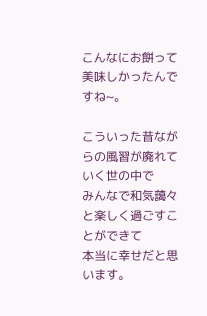こんなにお餅って美味しかったんですね~。

こういった昔ながらの風習が廃れていく世の中で
みんなで和気藹々と楽しく過ごすことができて
本当に幸せだと思います。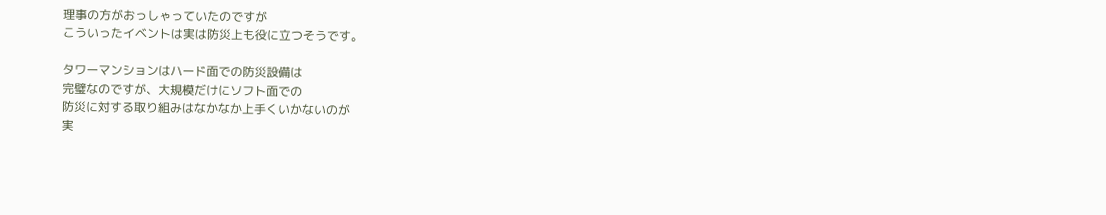理事の方がおっしゃっていたのですが
こういったイベントは実は防災上も役に立つそうです。

タワーマンションはハード面での防災設備は
完璧なのですが、大規模だけにソフト面での
防災に対する取り組みはなかなか上手くいかないのが
実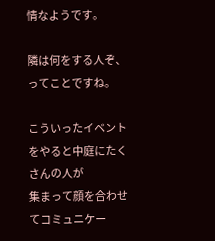情なようです。

隣は何をする人ぞ、ってことですね。

こういったイベントをやると中庭にたくさんの人が
集まって顔を合わせてコミュニケー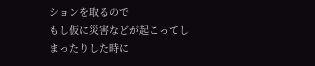ションを取るので
もし仮に災害などが起こってしまったりした時に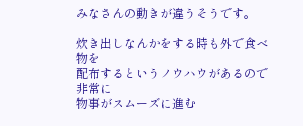みなさんの動きが違うそうです。

炊き出しなんかをする時も外で食べ物を
配布するというノウハウがあるので非常に
物事がスムーズに進む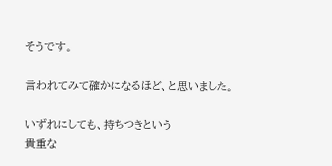そうです。

言われてみて確かになるほど、と思いました。

いずれにしても、持ちつきという
貴重な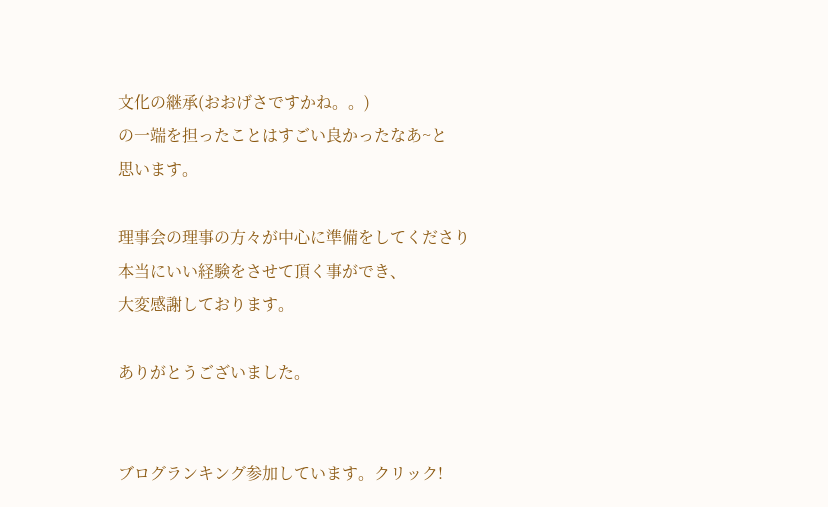文化の継承(おおげさですかね。。)
の一端を担ったことはすごい良かったなあ~と
思います。

理事会の理事の方々が中心に準備をしてくださり
本当にいい経験をさせて頂く事ができ、
大変感謝しております。

ありがとうございました。


ブログランキング参加しています。クリック!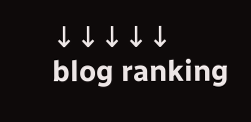↓↓↓↓↓
blog ranking